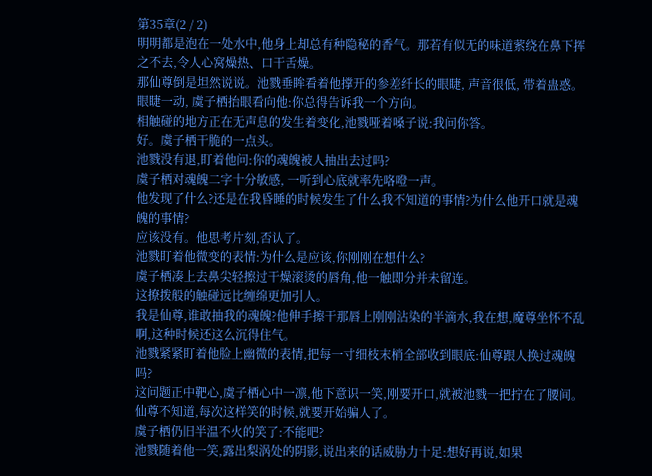第35章(2 / 2)
明明都是泡在一处水中,他身上却总有种隐秘的香气。那若有似无的味道萦绕在鼻下挥之不去,令人心窝燥热、口干舌燥。
那仙尊倒是坦然说说。池戮垂眸看着他撑开的参差纤长的眼睫, 声音很低, 带着蛊惑。
眼睫一动, 虞子栖抬眼看向他:你总得告诉我一个方向。
相触碰的地方正在无声息的发生着变化,池戮哑着嗓子说:我问你答。
好。虞子栖干脆的一点头。
池戮没有退,盯着他问:你的魂魄被人抽出去过吗?
虞子栖对魂魄二字十分敏感, 一听到心底就率先咯噔一声。
他发现了什么?还是在我昏睡的时候发生了什么我不知道的事情?为什么他开口就是魂魄的事情?
应该没有。他思考片刻,否认了。
池戮盯着他微变的表情:为什么是应该,你刚刚在想什么?
虞子栖凑上去鼻尖轻擦过干燥滚烫的唇角,他一触即分并未留连。
这撩拨般的触碰远比缠绵更加引人。
我是仙尊,谁敢抽我的魂魄?他伸手擦干那唇上刚刚沾染的半滴水,我在想,魔尊坐怀不乱啊,这种时候还这么沉得住气。
池戮紧紧盯着他脸上幽微的表情,把每一寸细枝末梢全部收到眼底:仙尊跟人换过魂魄吗?
这问题正中靶心,虞子栖心中一凛,他下意识一笑,刚要开口,就被池戮一把拧在了腰间。
仙尊不知道,每次这样笑的时候,就要开始骗人了。
虞子栖仍旧半温不火的笑了:不能吧?
池戮随着他一笑,露出梨涡处的阴影,说出来的话威胁力十足:想好再说,如果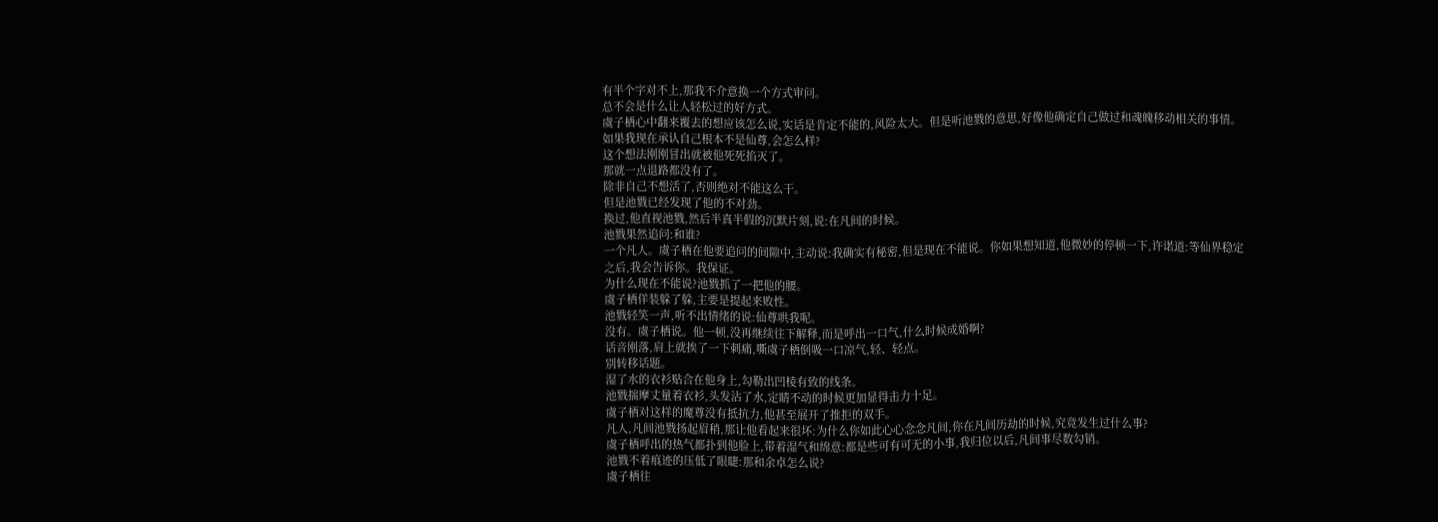有半个字对不上,那我不介意换一个方式审问。
总不会是什么让人轻松过的好方式。
虞子栖心中翻来覆去的想应该怎么说,实话是肯定不能的,风险太大。但是听池戮的意思,好像他确定自己做过和魂魄移动相关的事情。
如果我现在承认自己根本不是仙尊,会怎么样?
这个想法刚刚冒出就被他死死掐灭了。
那就一点退路都没有了。
除非自己不想活了,否则绝对不能这么干。
但是池戮已经发现了他的不对劲。
换过,他直视池戮,然后半真半假的沉默片刻,说:在凡间的时候。
池戮果然追问:和谁?
一个凡人。虞子栖在他要追问的间隙中,主动说:我确实有秘密,但是现在不能说。你如果想知道,他微妙的停顿一下,许诺道:等仙界稳定之后,我会告诉你。我保证。
为什么现在不能说?池戮抓了一把他的腰。
虞子栖佯装躲了躲,主要是提起来败性。
池戮轻笑一声,听不出情绪的说:仙尊哄我呢。
没有。虞子栖说。他一顿,没再继续往下解释,而是呼出一口气,什么时候成婚啊?
话音刚落,肩上就挨了一下刺痛,嘶虞子栖倒吸一口凉气,轻、轻点。
别转移话题。
湿了水的衣衫贴合在他身上,勾勒出凹棱有致的线条。
池戮揣摩丈量着衣衫,头发沾了水,定睛不动的时候更加显得击力十足。
虞子栖对这样的魔尊没有抵抗力,他甚至展开了推拒的双手。
凡人,凡间池戮扬起眉稍,那让他看起来很坏:为什么你如此心心念念凡间,你在凡间历劫的时候,究竟发生过什么事?
虞子栖呼出的热气都扑到他脸上,带着湿气和绵意:都是些可有可无的小事,我归位以后,凡间事尽数勾销。
池戮不着痕迹的压低了眼睫:那和余卓怎么说?
虞子栖往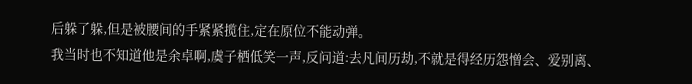后躲了躲,但是被腰间的手紧紧揽住,定在原位不能动弹。
我当时也不知道他是余卓啊,虞子栖低笑一声,反问道:去凡间历劫,不就是得经历怨憎会、爱别离、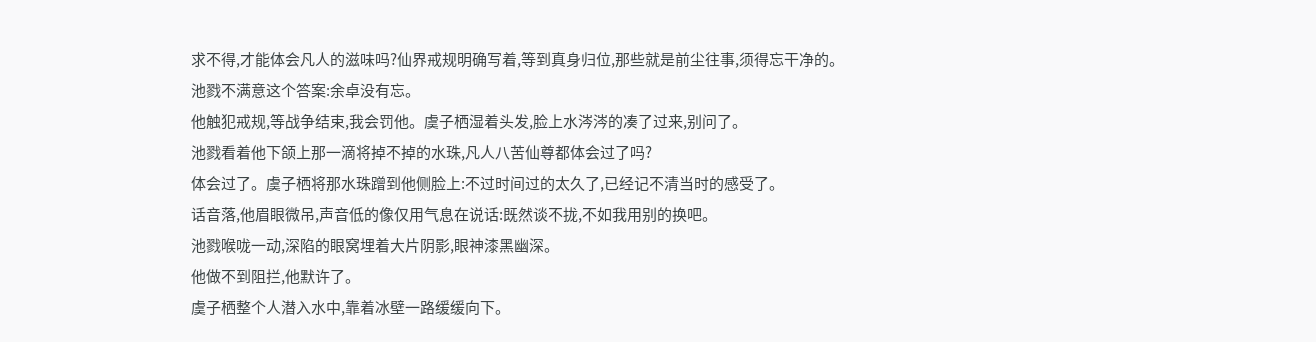求不得,才能体会凡人的滋味吗?仙界戒规明确写着,等到真身归位,那些就是前尘往事,须得忘干净的。
池戮不满意这个答案:余卓没有忘。
他触犯戒规,等战争结束,我会罚他。虞子栖湿着头发,脸上水涔涔的凑了过来,别问了。
池戮看着他下颌上那一滴将掉不掉的水珠,凡人八苦仙尊都体会过了吗?
体会过了。虞子栖将那水珠蹭到他侧脸上:不过时间过的太久了,已经记不清当时的感受了。
话音落,他眉眼微吊,声音低的像仅用气息在说话:既然谈不拢,不如我用别的换吧。
池戮喉咙一动,深陷的眼窝埋着大片阴影,眼神漆黑幽深。
他做不到阻拦,他默许了。
虞子栖整个人潜入水中,靠着冰壁一路缓缓向下。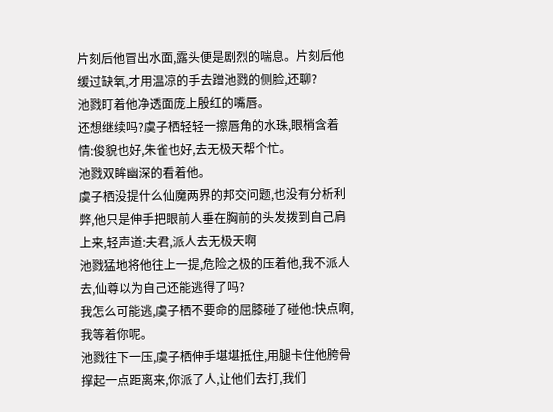片刻后他冒出水面,露头便是剧烈的喘息。片刻后他缓过缺氧,才用温凉的手去蹭池戮的侧脸,还聊?
池戮盯着他净透面庞上殷红的嘴唇。
还想继续吗?虞子栖轻轻一擦唇角的水珠,眼梢含着情:俊貌也好,朱雀也好,去无极天帮个忙。
池戮双眸幽深的看着他。
虞子栖没提什么仙魔两界的邦交问题,也没有分析利弊,他只是伸手把眼前人垂在胸前的头发拨到自己肩上来,轻声道:夫君,派人去无极天啊
池戮猛地将他往上一提,危险之极的压着他,我不派人去,仙尊以为自己还能逃得了吗?
我怎么可能逃,虞子栖不要命的屈膝碰了碰他:快点啊,我等着你呢。
池戮往下一压,虞子栖伸手堪堪抵住,用腿卡住他胯骨撑起一点距离来,你派了人,让他们去打,我们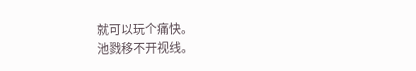就可以玩个痛快。
池戮移不开视线。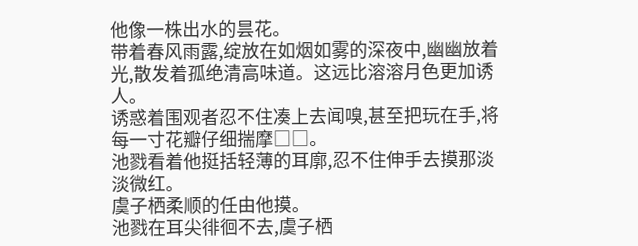他像一株出水的昙花。
带着春风雨露,绽放在如烟如雾的深夜中,幽幽放着光,散发着孤绝清高味道。这远比溶溶月色更加诱人。
诱惑着围观者忍不住凑上去闻嗅,甚至把玩在手,将每一寸花瓣仔细揣摩□□。
池戮看着他挺括轻薄的耳廓,忍不住伸手去摸那淡淡微红。
虞子栖柔顺的任由他摸。
池戮在耳尖徘徊不去,虞子栖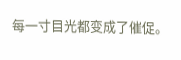每一寸目光都变成了催促。